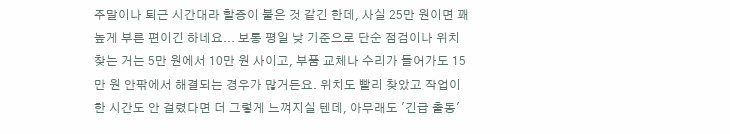주말이나 퇴근 시간대라 할증이 붙은 것 같긴 한데, 사실 25만 원이면 꽤 높게 부른 편이긴 하네요... 보통 평일 낮 기준으로 단순 점검이나 위치 찾는 거는 5만 원에서 10만 원 사이고, 부품 교체나 수리가 들어가도 15만 원 안팎에서 해결되는 경우가 많거든요. 위치도 빨리 찾았고 작업이 한 시간도 안 걸렸다면 더 그렇게 느껴지실 텐데, 아무래도 '긴급 출동'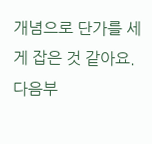개념으로 단가를 세게 잡은 것 같아요. 다음부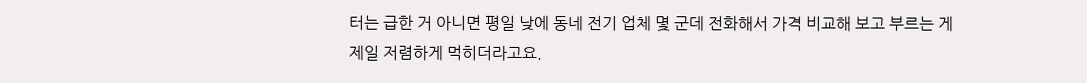터는 급한 거 아니면 평일 낮에 동네 전기 업체 몇 군데 전화해서 가격 비교해 보고 부르는 게 제일 저렴하게 먹히더라고요.